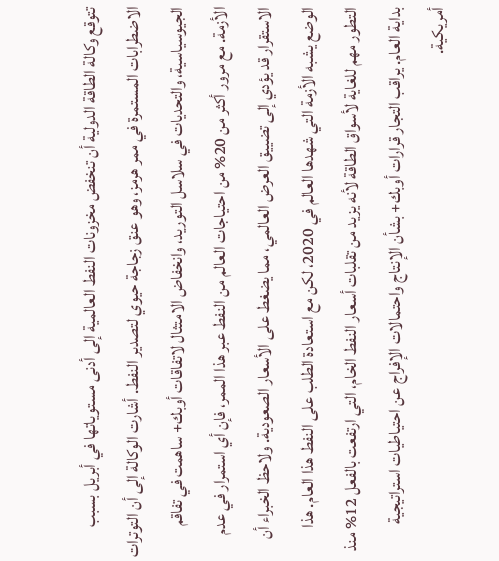تتوقع وكالة الطاقة الدولية أن تنخفض مخزونات النفط العالمية إلى أدنى مستوياتها في أبريل بسبب الاضطرابات المستمرة في ممر هرمز، وهو عنق زجاجة حيوي لتصدير النفط. أشارت الوكالة إلى أن التوترات الجيوسياسية، والتحديات في سلاسل التوريد، وانخفاض الامتثال لاتفاقات أوبك+ ساهمت في تفاقم الأزمة. مع مرور أكثر من 20% من احتياجات العالم من النفط عبر هذا الممر، فإن أي استمرار في عدم الاستقرار قد يؤدي إلى تضييق العرض العالمي، مما يضغط على الأسعار الصعودية. ولاحظ الخبراء أن الوضع يشبه الأزمة التي شهدها العالم في 2020، لكن مع استعادة الطلب على النفط هذا العام. هذا التطور مهم للغاية لأسواق الطاقة لأنه يزيد من تقلبات أسعار النفط الخام، التي ارتفعت بالفعل 12% منذ بداية العام. يراقب التجار قرارات أوبك+ بشأن الإنتاج واحتمالات الإفراج عن احتياطيات استراتيجية أمريكية.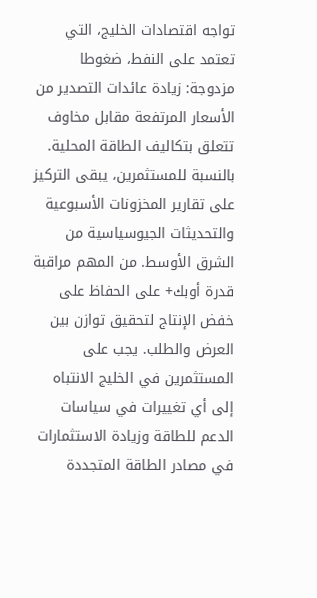تواجه اقتصادات الخليج، التي تعتمد على النفط، ضغوطا مزدوجة: زيادة عائدات التصدير من الأسعار المرتفعة مقابل مخاوف تتعلق بتكاليف الطاقة المحلية. بالنسبة للمستثمرين، يبقى التركيز على تقارير المخزونات الأسبوعية والتحديثات الجيوسياسية من الشرق الأوسط. من المهم مراقبة قدرة أوبك+ على الحفاظ على خفض الإنتاج لتحقيق توازن بين العرض والطلب. يجب على المستثمرين في الخليج الانتباه إلى أي تغييرات في سياسات الدعم للطاقة وزيادة الاستثمارات في مصادر الطاقة المتجددة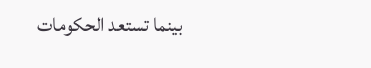بينما تستعد الحكومات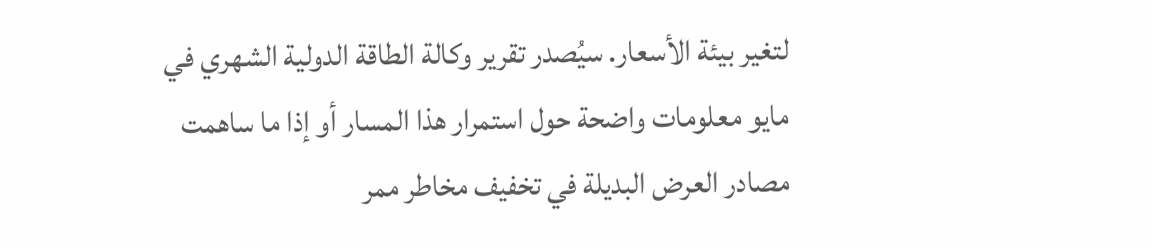لتغير بيئة الأسعار. سيُصدر تقرير وكالة الطاقة الدولية الشهري في مايو معلومات واضحة حول استمرار هذا المسار أو إذا ما ساهمت مصادر العرض البديلة في تخفيف مخاطر ممر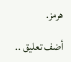هرمز.

أضف تعليق ..